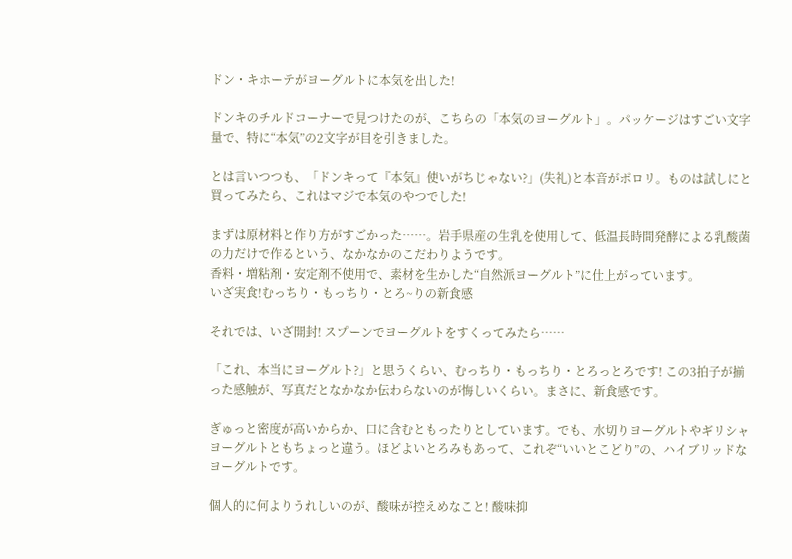ドン・キホーテがヨーグルトに本気を出した!

ドンキのチルドコーナーで見つけたのが、こちらの「本気のヨーグルト」。パッケージはすごい文字量で、特に“本気”の2文字が目を引きました。

とは言いつつも、「ドンキって『本気』使いがちじゃない?」(失礼)と本音がポロリ。ものは試しにと買ってみたら、これはマジで本気のやつでした!

まずは原材料と作り方がすごかった……。岩手県産の生乳を使用して、低温長時間発酵による乳酸菌の力だけで作るという、なかなかのこだわりようです。
香料・増粘剤・安定剤不使用で、素材を生かした“自然派ヨーグルト”に仕上がっています。
いざ実食!むっちり・もっちり・とろ~りの新食感

それでは、いざ開封! スプーンでヨーグルトをすくってみたら……

「これ、本当にヨーグルト?」と思うくらい、むっちり・もっちり・とろっとろです! この3拍子が揃った感触が、写真だとなかなか伝わらないのが悔しいくらい。まさに、新食感です。

ぎゅっと密度が高いからか、口に含むともったりとしています。でも、水切りヨーグルトやギリシャヨーグルトともちょっと違う。ほどよいとろみもあって、これぞ“いいとこどり”の、ハイブリッドなヨーグルトです。

個人的に何よりうれしいのが、酸味が控えめなこと! 酸味抑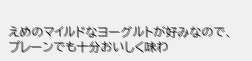えめのマイルドなヨーグルトが好みなので、プレーンでも十分おいしく味わ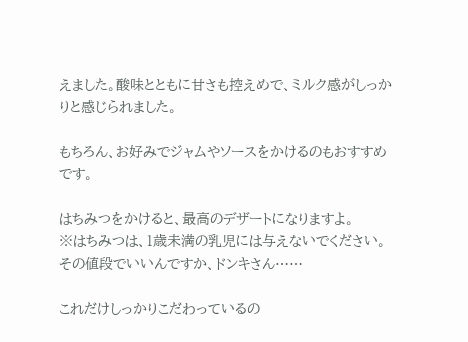えました。酸味とともに甘さも控えめで、ミルク感がしっかりと感じられました。

もちろん、お好みでジャムやソースをかけるのもおすすめです。

はちみつをかけると、最高のデザートになりますよ。
※はちみつは、1歳未満の乳児には与えないでください。
その値段でいいんですか、ドンキさん……

これだけしっかりこだわっているの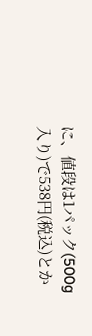に、値段は1パック(500g入り)で538円(税込)とか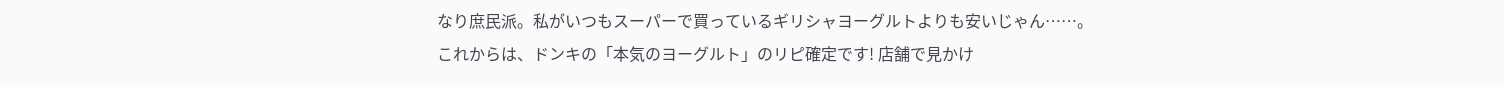なり庶民派。私がいつもスーパーで買っているギリシャヨーグルトよりも安いじゃん……。
これからは、ドンキの「本気のヨーグルト」のリピ確定です! 店舗で見かけ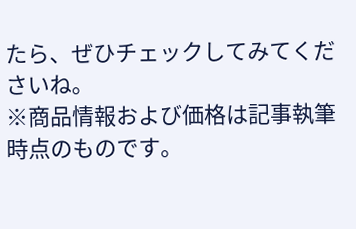たら、ぜひチェックしてみてくださいね。
※商品情報および価格は記事執筆時点のものです。